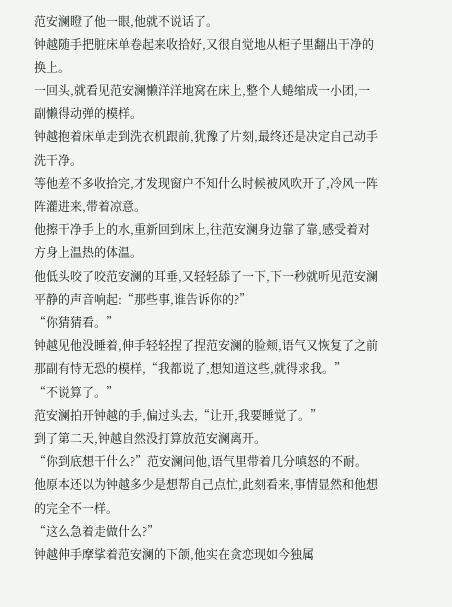范安澜瞪了他一眼,他就不说话了。
钟越随手把脏床单卷起来收拾好,又很自觉地从柜子里翻出干净的换上。
一回头,就看见范安澜懒洋洋地窝在床上,整个人蜷缩成一小团,一副懒得动弹的模样。
钟越抱着床单走到洗衣机跟前,犹豫了片刻,最终还是决定自己动手洗干净。
等他差不多收拾完,才发现窗户不知什么时候被风吹开了,冷风一阵阵灌进来,带着凉意。
他擦干净手上的水,重新回到床上,往范安澜身边靠了靠,感受着对方身上温热的体温。
他低头咬了咬范安澜的耳垂,又轻轻舔了一下,下一秒就听见范安澜平静的声音响起:“那些事,谁告诉你的?”
“你猜猜看。”
钟越见他没睡着,伸手轻轻捏了捏范安澜的脸颊,语气又恢复了之前那副有恃无恐的模样,“我都说了,想知道这些,就得求我。”
“不说算了。”
范安澜拍开钟越的手,偏过头去,“让开,我要睡觉了。”
到了第二天,钟越自然没打算放范安澜离开。
“你到底想干什么?”范安澜问他,语气里带着几分嗔怒的不耐。
他原本还以为钟越多少是想帮自己点忙,此刻看来,事情显然和他想的完全不一样。
“这么急着走做什么?”
钟越伸手摩挲着范安澜的下颌,他实在贪恋现如今独属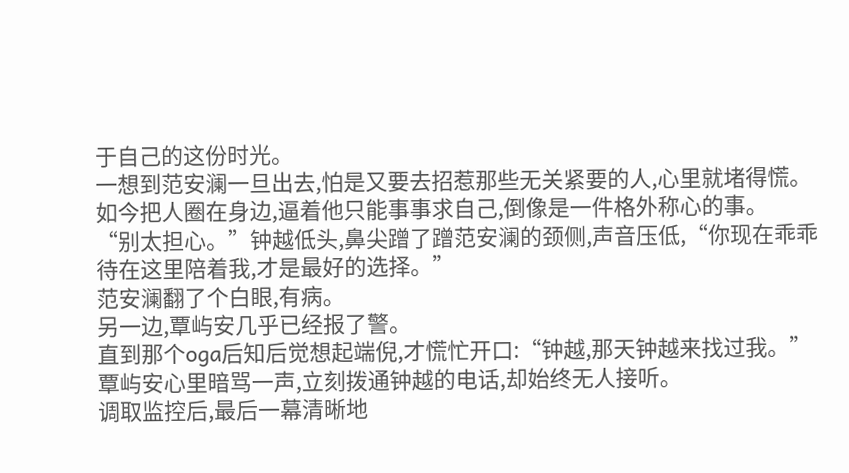于自己的这份时光。
一想到范安澜一旦出去,怕是又要去招惹那些无关紧要的人,心里就堵得慌。
如今把人圈在身边,逼着他只能事事求自己,倒像是一件格外称心的事。
“别太担心。”钟越低头,鼻尖蹭了蹭范安澜的颈侧,声音压低,“你现在乖乖待在这里陪着我,才是最好的选择。”
范安澜翻了个白眼,有病。
另一边,覃屿安几乎已经报了警。
直到那个oga后知后觉想起端倪,才慌忙开口:“钟越,那天钟越来找过我。”
覃屿安心里暗骂一声,立刻拨通钟越的电话,却始终无人接听。
调取监控后,最后一幕清晰地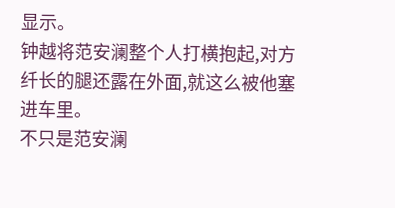显示。
钟越将范安澜整个人打横抱起,对方纤长的腿还露在外面,就这么被他塞进车里。
不只是范安澜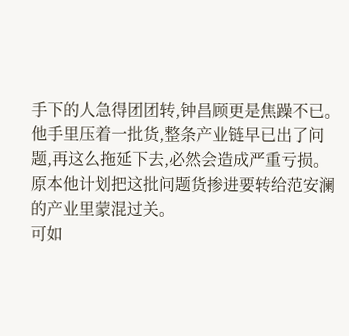手下的人急得团团转,钟昌顾更是焦躁不已。
他手里压着一批货,整条产业链早已出了问题,再这么拖延下去,必然会造成严重亏损。
原本他计划把这批问题货掺进要转给范安澜的产业里蒙混过关。
可如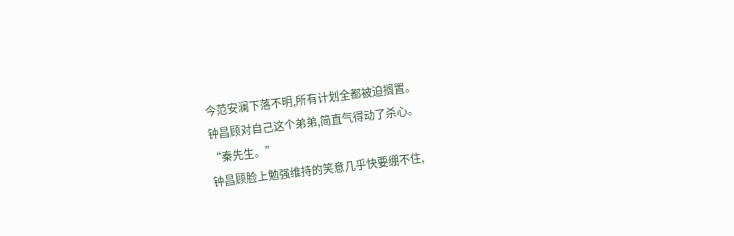今范安澜下落不明,所有计划全都被迫搁置。
钟昌顾对自己这个弟弟,简直气得动了杀心。
“秦先生。”
钟昌顾脸上勉强维持的笑意几乎快要绷不住,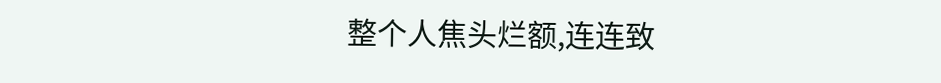整个人焦头烂额,连连致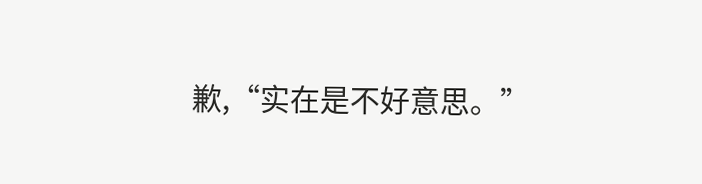歉,“实在是不好意思。”